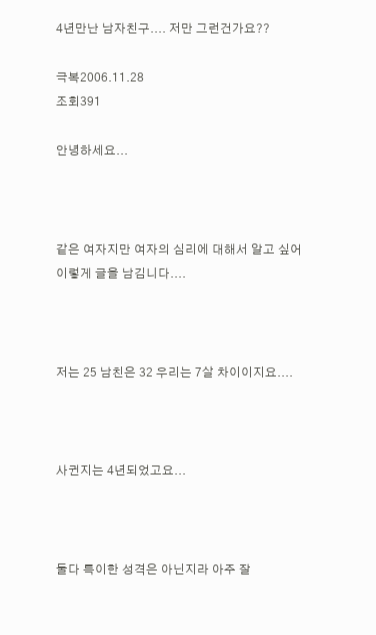4년만난 남자친구.... 저만 그런건가요??

극복2006.11.28
조회391

안녕하세요...



같은 여자지만 여자의 심리에 대해서 알고 싶어 이렇게 글을 남김니다....



저는 25 남친은 32 우리는 7살 차이이지요....



사귄지는 4년되었고요...



둘다 특이한 성격은 아닌지라 아주 잘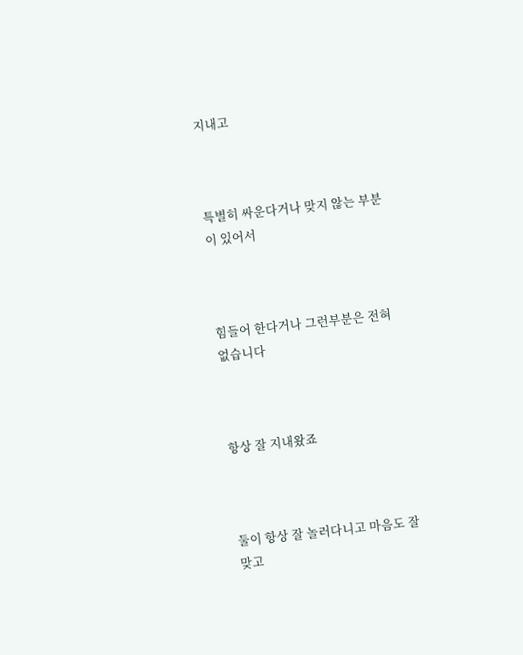지내고



특별히 싸운다거나 맞지 않는 부분이 있어서



힘들어 한다거나 그런부분은 전혀 없습니다



항상 잘 지내왔죠



둘이 항상 잘 놀러다니고 마음도 잘 맞고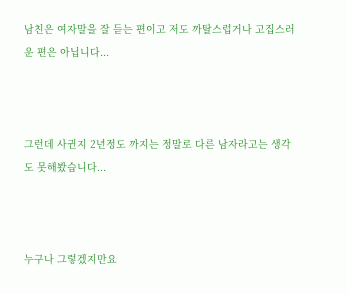남친은 여자말을 잘 듣는 편이고 저도 까탈스럽거나 고집스러운 편은 아닙니다...



그런데 사귄지 2년정도 까지는 정말로 다른 남자라고는 생각도 못해봤습니다...



누구나 그렇겠지만요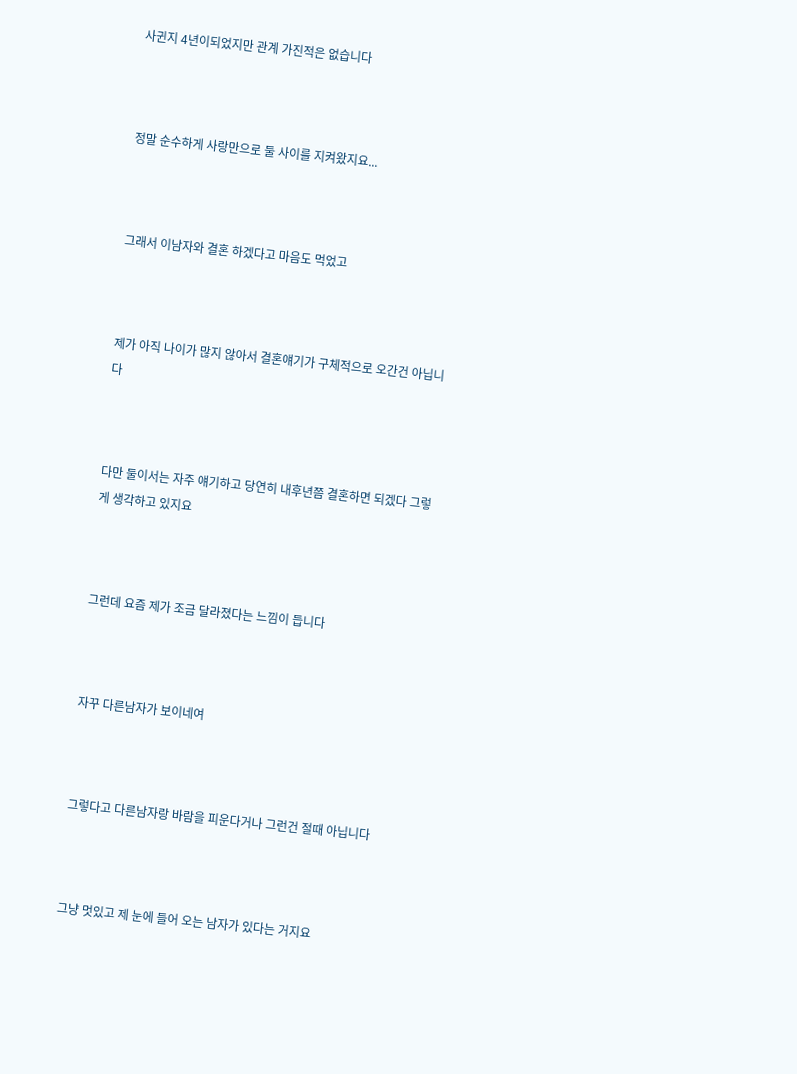사귄지 4년이되었지만 관계 가진적은 없습니다



정말 순수하게 사랑만으로 둘 사이를 지켜왔지요...



그래서 이남자와 결혼 하겠다고 마음도 먹었고



제가 아직 나이가 많지 않아서 결혼얘기가 구체적으로 오간건 아닙니다



다만 둘이서는 자주 얘기하고 당연히 내후년쯤 결혼하면 되겠다 그렇게 생각하고 있지요



그런데 요즘 제가 조금 달라졌다는 느낌이 듭니다



자꾸 다른남자가 보이네여



그렇다고 다른남자랑 바람을 피운다거나 그런건 절때 아닙니다



그냥 멋있고 제 눈에 들어 오는 남자가 있다는 거지요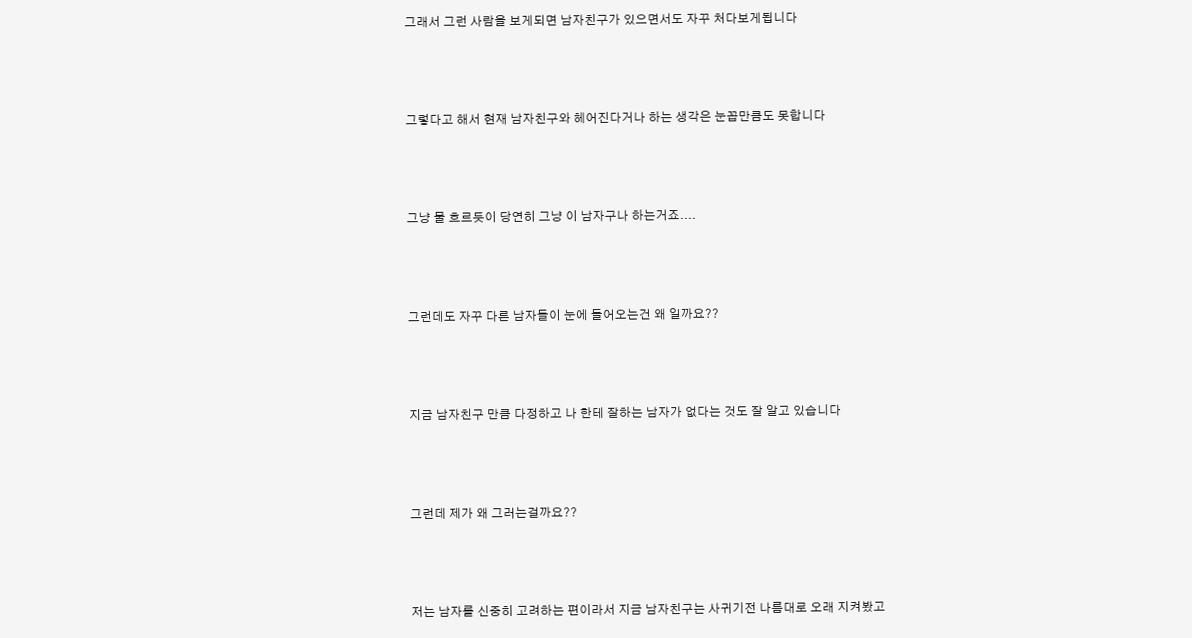그래서 그런 사람을 보게되면 남자친구가 있으면서도 자꾸 처다보게됩니다



그렇다고 해서 현재 남자친구와 헤어진다거나 하는 생각은 눈꼽만큼도 못합니다



그냥 물 흐르듯이 당연히 그냥 이 남자구나 하는거죠....



그런데도 자꾸 다른 남자들이 눈에 들어오는건 왜 일까요??



지금 남자친구 만큼 다정하고 나 한테 잘하는 남자가 없다는 것도 잘 알고 있습니다



그런데 제가 왜 그러는걸까요??



저는 남자를 신중히 고려하는 편이라서 지금 남자친구는 사귀기전 나름대로 오래 지켜봤고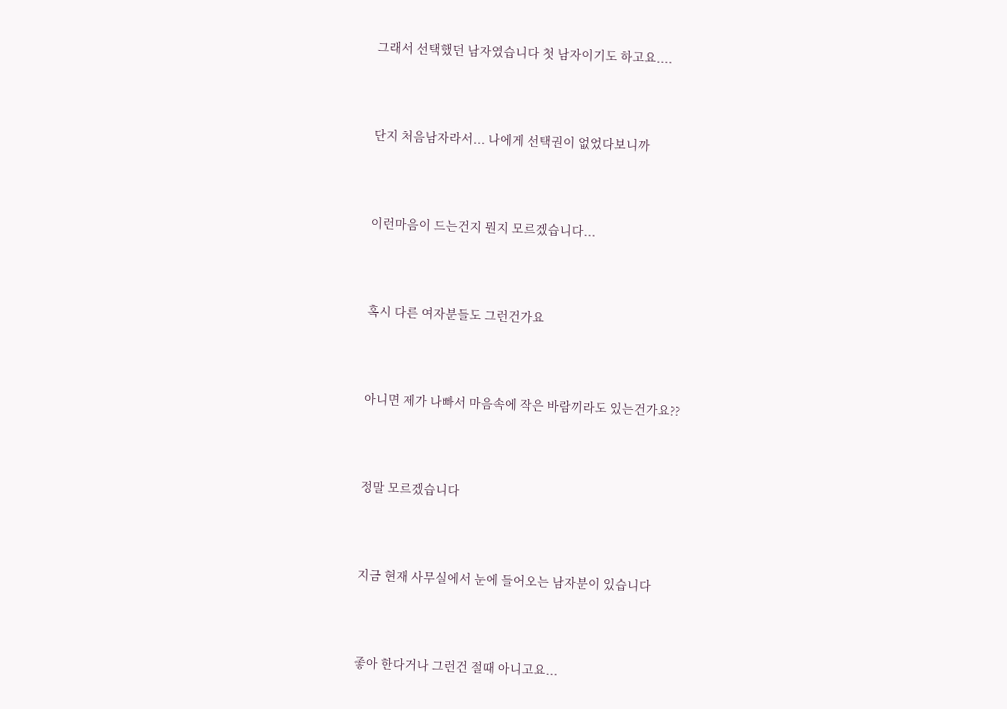그래서 선택했던 남자였습니다 첫 남자이기도 하고요....



단지 처음남자라서... 나에게 선택권이 없었다보니까



이런마음이 드는건지 뭔지 모르겠습니다...



혹시 다른 여자분들도 그런건가요



아니면 제가 나빠서 마음속에 작은 바람끼라도 있는건가요??



정말 모르겠습니다



지금 현재 사무실에서 눈에 들어오는 남자분이 있습니다



좋아 한다거나 그런건 절때 아니고요...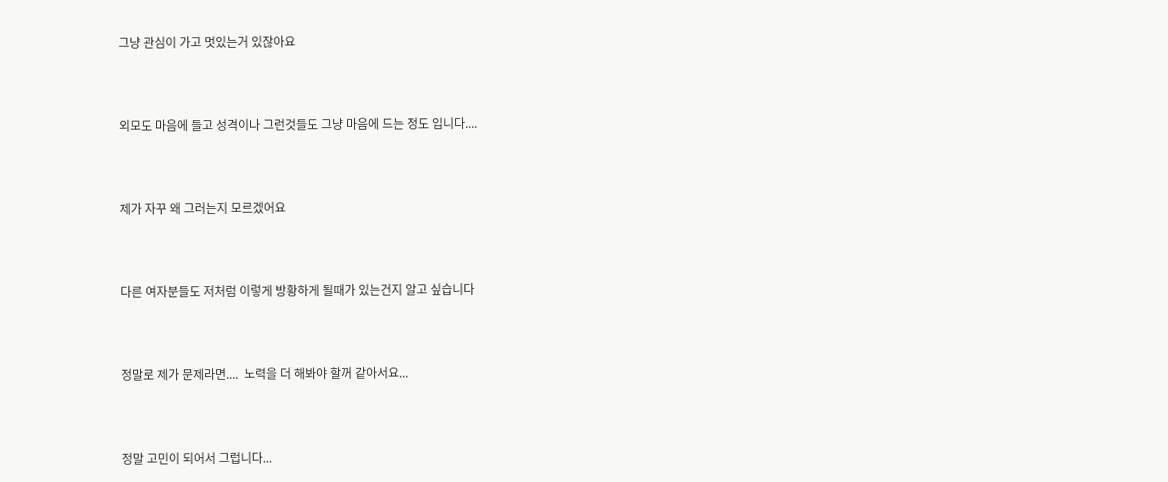그냥 관심이 가고 멋있는거 있잖아요



외모도 마음에 들고 성격이나 그런것들도 그냥 마음에 드는 정도 입니다....



제가 자꾸 왜 그러는지 모르겠어요



다른 여자분들도 저처럼 이렇게 방황하게 될때가 있는건지 알고 싶습니다



정말로 제가 문제라면....  노력을 더 해봐야 할꺼 같아서요...



정말 고민이 되어서 그럽니다...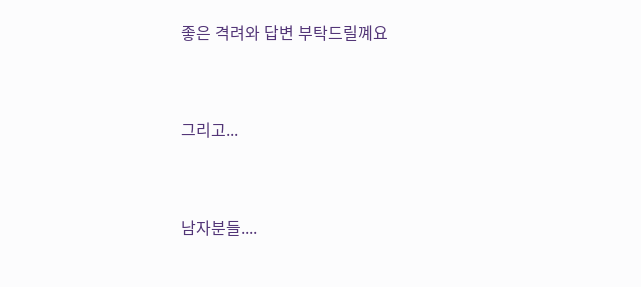좋은 격려와 답변 부탁드릴꼐요



그리고...



남자분들....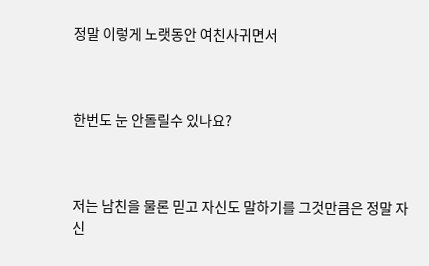정말 이렇게 노랫동안 여친사귀면서



한번도 눈 안돌릴수 있나요?



저는 남친을 물론 믿고 자신도 말하기를 그것만큼은 정말 자신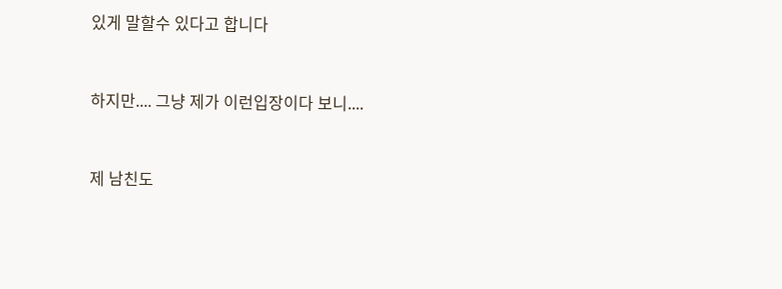있게 말할수 있다고 합니다



하지만.... 그냥 제가 이런입장이다 보니....



제 남친도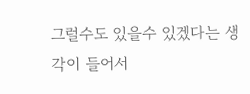그럴수도 있을수 있겠다는 생각이 들어서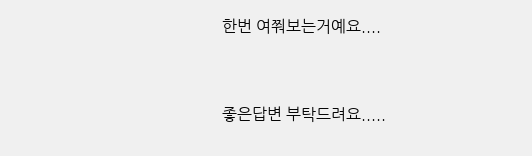한번 여쭤보는거예요....



좋은답변 부탁드려요.....